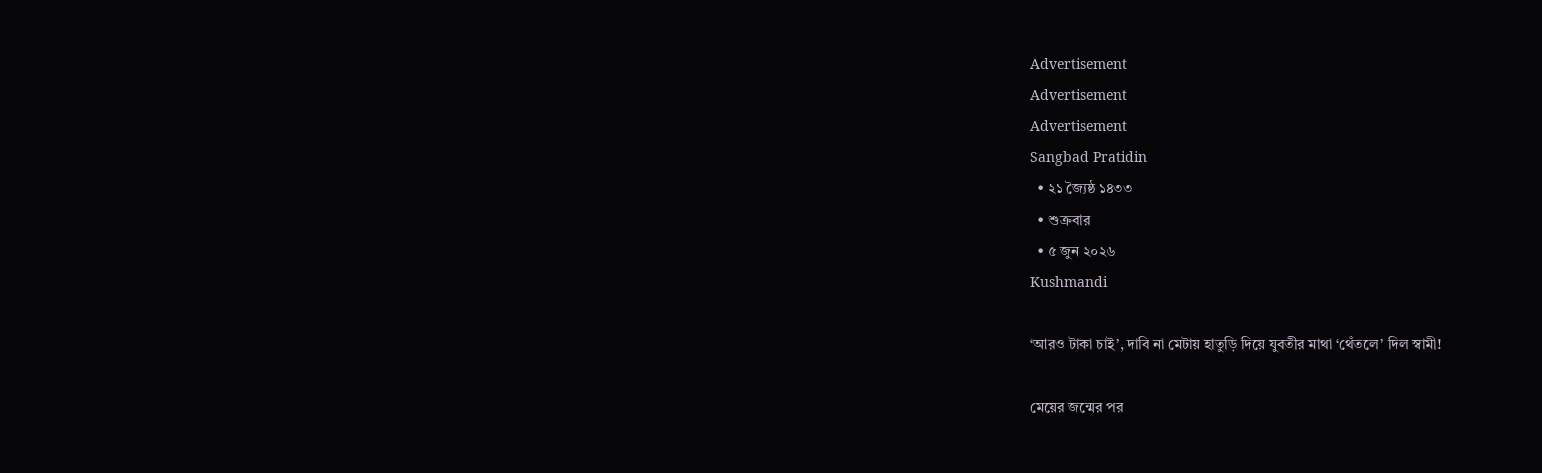Advertisement
Advertisement
Advertisement
Sangbad Pratidin
  • ২১ জ্যৈষ্ঠ ১৪৩৩
  • শুক্রবার
  • ৫ জুন ২০২৬
Kushmandi

‘আরও টাকা চাই’, দাবি না মেটায় হাতুড়ি দিয়ে যুবতীর মাথা ‘থেঁতলে’ দিল স্বামী!

মেয়ের জন্মের পর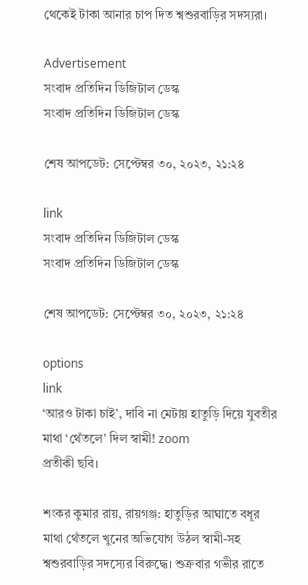থেকেই টাকা আনার চাপ দিত শ্বশুরবাড়ির সদস্যরা।

Advertisement
সংবাদ প্রতিদিন ডিজিটাল ডেস্ক
সংবাদ প্রতিদিন ডিজিটাল ডেস্ক

শেষ আপডেট: সেপ্টেম্বর ৩০, ২০২৩, ২১:২৪

link
সংবাদ প্রতিদিন ডিজিটাল ডেস্ক
সংবাদ প্রতিদিন ডিজিটাল ডেস্ক

শেষ আপডেট: সেপ্টেম্বর ৩০, ২০২৩, ২১:২৪

options
link
‘আরও টাকা চাই’, দাবি না মেটায় হাতুড়ি দিয়ে যুবতীর মাথা ‘থেঁতলে’ দিল স্বামী! zoom
প্রতীকী ছবি।

শংকর কুমার রায়, রায়গঞ্জ: হাতুড়ির আঘাতে বধূর মাথা থেঁতলে খুনের অভিযোগ উঠল স্বামী-সহ শ্বশুরবাড়ির সদস্যের বিরুদ্ধে। শুক্রবার গভীর রাতে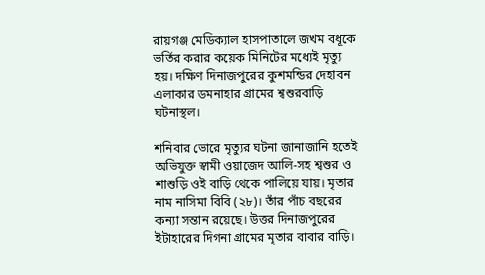রায়গঞ্জ মেডিক্যাল হাসপাতালে জখম বধূকে ভর্তির করার কয়েক মিনিটের মধ্যেই মৃত্যু হয়। দক্ষিণ দিনাজপুরের কুশমন্ডির দেহাবন এলাকার ডমনাহার গ্রামের শ্বশুরবাড়ি ঘটনাস্থল।

শনিবার ভোরে মৃত্যুর ঘটনা জানাজানি হতেই অভিযুক্ত স্বামী ওয়াজেদ আলি-সহ শ্বশুর ও শাশুড়ি ওই বাড়ি থেকে পালিয়ে যায়। মৃতার নাম নাসিমা বিবি (২৮)। তাঁর পাঁচ বছরের কন্যা সন্তান রয়েছে। উত্তর দিনাজপুরের ইটাহারের দিগনা গ্রামের মৃতার বাবার বাড়ি।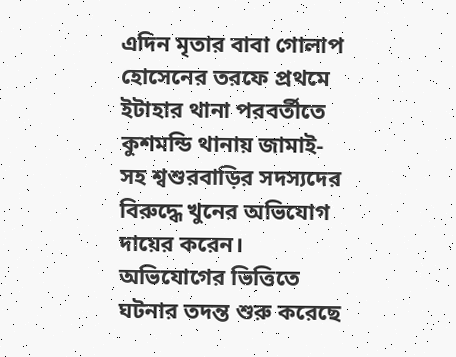এদিন মৃতার বাবা গোলাপ হোসেনের তরফে প্রথমে ইটাহার থানা পরবর্তীতে কুশমন্ডি থানায় জামাই-সহ শ্বশুরবাড়ির সদস্যদের বিরুদ্ধে খুনের অভিযোগ দায়ের করেন। অভিযোগের ভিত্তিতে ঘটনার তদন্ত শুরু করেছে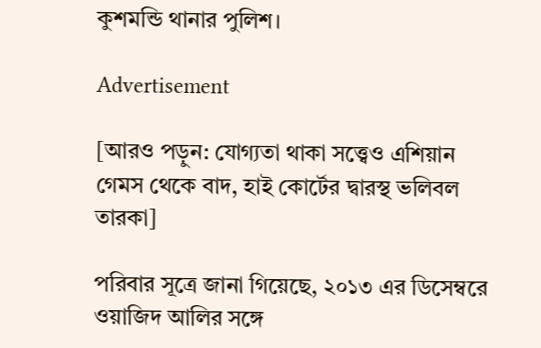কুশমন্ডি থানার পুলিশ।

Advertisement

[আরও পড়ুন: যোগ্যতা থাকা সত্ত্বেও এশিয়ান গেমস থেকে বাদ, হাই কোর্টের দ্বারস্থ ভলিবল তারকা]

পরিবার সূত্রে জানা গিয়েছে, ২০১৩ এর ডিসেম্বরে ওয়াজিদ আলির সঙ্গে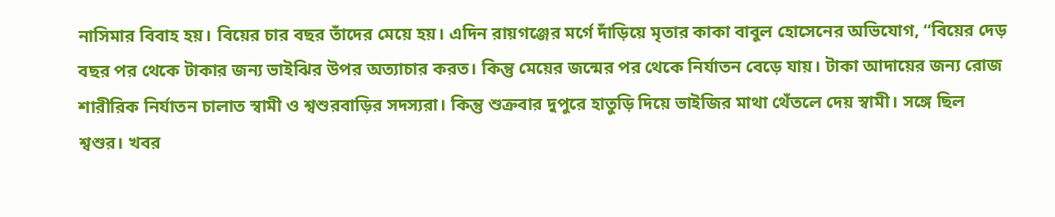নাসিমার বিবাহ হয়। বিয়ের চার বছর তাঁদের মেয়ে হয়। এদিন রায়গঞ্জের মর্গে দাঁড়িয়ে মৃতার কাকা বাবুল হোসেনের অভিযোগ, “বিয়ের দেড় বছর পর থেকে টাকার জন্য ভাইঝির উপর অত্যাচার করত। কিন্তু মেয়ের জন্মের পর থেকে নির্যাতন বেড়ে যায়। টাকা আদায়ের জন্য রোজ শারীরিক নির্যাতন চালাত স্বামী ও শ্বশুরবাড়ির সদস্যরা। কিন্তু শুক্রবার দুপুরে হাতুড়ি দিয়ে ভাইজির মাথা থেঁতলে দেয় স্বামী। সঙ্গে ছিল শ্বশুর। খবর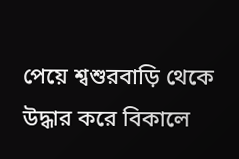পেয়ে শ্বশুরবাড়ি থেকে উদ্ধার করে বিকালে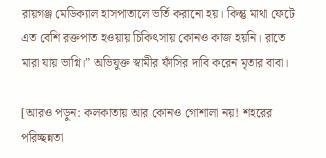রায়গঞ্জ মেডিক্যাল হাসপাতালে ভর্তি করানো হয়। কিন্তু মাথা ফেটে এত বেশি রক্তপাত হওয়ায় চিকিৎসায় কোনও কাজ হয়নি। রাতে মারা যায় ভাগ্নি।” অভিযুক্ত স্বামীর ফাঁসির দাবি করেন মৃতার বাবা।

[আরও পড়ুন: কলকাতায় আর কোনও গোশালা নয়! শহরের পরিচ্ছন্নতা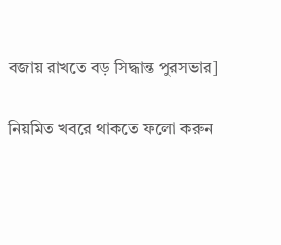বজায় রাখতে বড় সিদ্ধান্ত পুরসভার]

নিয়মিত খবরে থাকতে ফলো করুন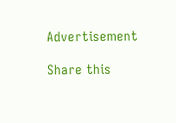Advertisement

Share this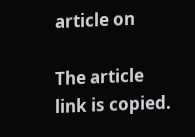article on

The article link is copied.